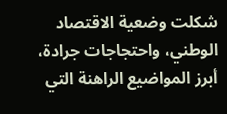شكلت وضعية الاقتصاد الوطني، واحتجاجات جرادة، أبرز المواضيع الراهنة التي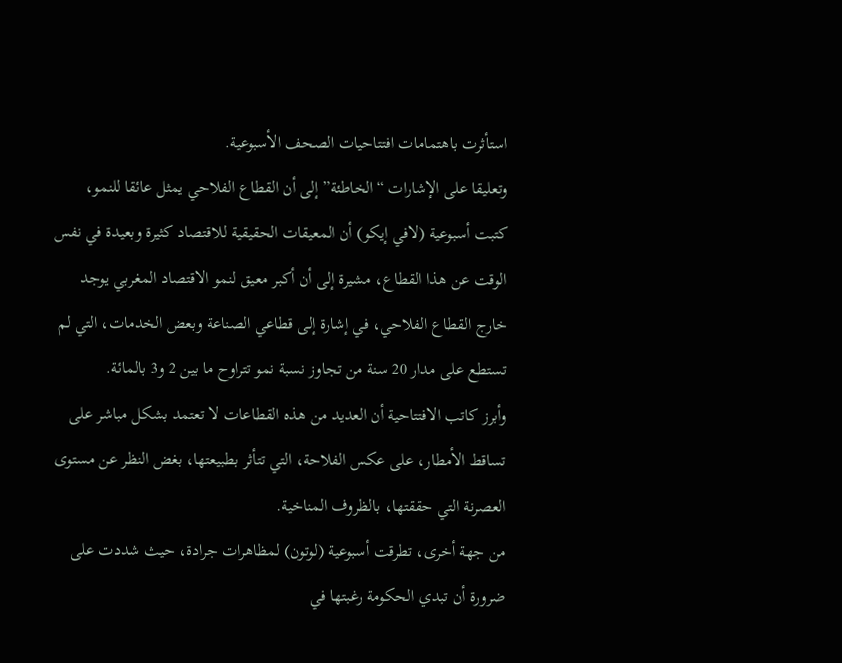استأثرت باهتمامات افتتاحيات الصحف الأسبوعية.
وتعليقا على الإشارات “الخاطئة” إلى أن القطاع الفلاحي يمثل عائقا للنمو، كتبت أسبوعية (لافي إيكو) أن المعيقات الحقيقية للاقتصاد كثيرة وبعيدة في نفس الوقت عن هذا القطاع، مشيرة إلى أن أكبر معيق لنمو الاقتصاد المغربي يوجد خارج القطاع الفلاحي، في إشارة إلى قطاعي الصناعة وبعض الخدمات، التي لم تستطع على مدار 20 سنة من تجاوز نسبة نمو تتراوح ما بين 2 و3 بالمائة.
وأبرز كاتب الافتتاحية أن العديد من هذه القطاعات لا تعتمد بشكل مباشر على تساقط الأمطار، على عكس الفلاحة، التي تتأثر بطبيعتها، بغض النظر عن مستوى العصرنة التي حققتها، بالظروف المناخية.
من جهة أخرى، تطرقت أسبوعية (لوتون) لمظاهرات جرادة، حيث شددت على ضرورة أن تبدي الحكومة رغبتها في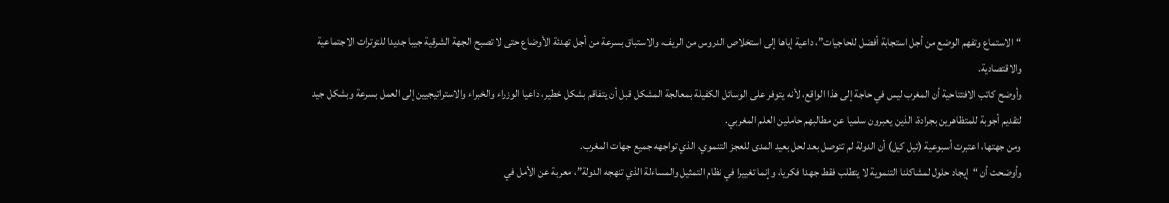“الاستماع وتفهم الوضع من أجل استجابة أفضل للحاجيات”، داعية إياها إلى استخلاص الدروس من الريف، والاستباق بسرعة من أجل تهدئة الأوضاع حتى لا تصبح الجهة الشرقية جيبا جديدا للتوترات الاجتماعية والاقتصادية.
وأوضح كاتب الافتتاحية أن المغرب ليس في حاجة إلى هذا الواقع، لأنه يتوفر على الوسائل الكفيلة بمعالجة المشكل قبل أن يتفاقم بشكل خطير، داعيا الوزراء والخبراء والاستراتيجيين إلى العمل بسرعة وبشكل جيد لتقديم أجوبة للمتظاهرين بجرادة، الذين يعبرون سلميا عن مطالبهم حاملين العلم المغربي.
ومن جهتها، اعتبرت أسبوعية (تيل كيل) أن الدولة لم تتوصل بعد لحل بعيد المدى للعجز التنموي، الذي تواجهه جميع جهات المغرب.
وأوضحت أن “إيجاد حلول لمشاكلنا التنموية لا يتطلب فقط جهدا فكريا، وإنما تغييرا في نظام التمثيل والمساءلة الذي تنهجه الدولة”، معربة عن الأمل في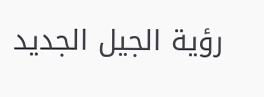رؤية الجيل الجديد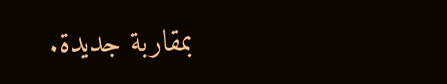بمقاربة جديدة.